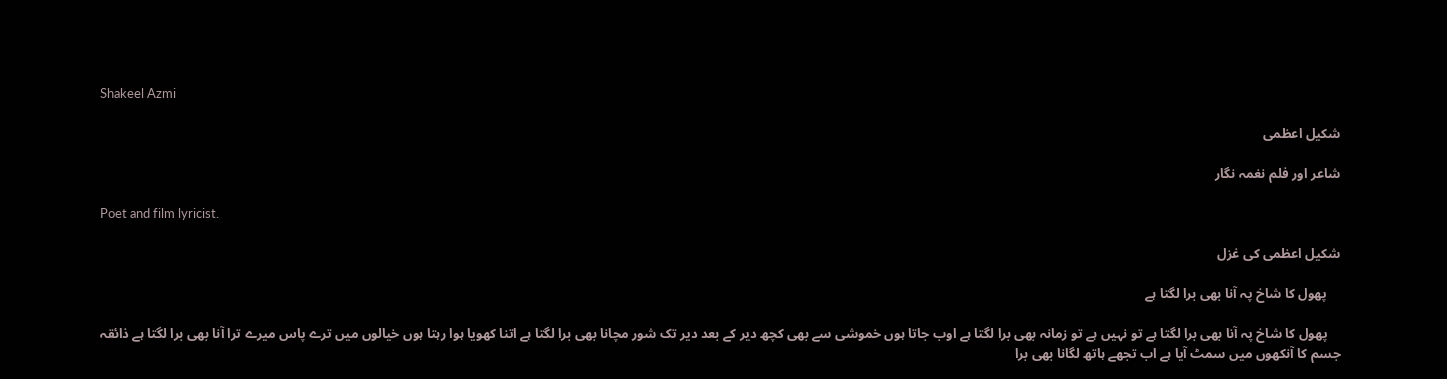Shakeel Azmi

شکیل اعظمی

شاعر اور فلم نغمہ نگار

Poet and film lyricist.

شکیل اعظمی کی غزل

    پھول کا شاخ پہ آنا بھی برا لگتا ہے

    پھول کا شاخ پہ آنا بھی برا لگتا ہے تو نہیں ہے تو زمانہ بھی برا لگتا ہے اوب جاتا ہوں خموشی سے بھی کچھ دیر کے بعد دیر تک شور مچانا بھی برا لگتا ہے اتنا کھویا ہوا رہتا ہوں خیالوں میں ترے پاس میرے ترا آنا بھی برا لگتا ہے ذائقہ جسم کا آنکھوں میں سمٹ آیا ہے اب تجھے ہاتھ لگانا بھی برا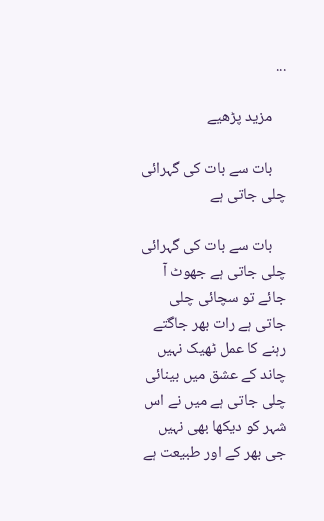...

    مزید پڑھیے

    بات سے بات کی گہرائی چلی جاتی ہے

    بات سے بات کی گہرائی چلی جاتی ہے جھوٹ آ جائے تو سچائی چلی جاتی ہے رات بھر جاگتے رہنے کا عمل ٹھیک نہیں چاند کے عشق میں بینائی چلی جاتی ہے میں نے اس شہر کو دیکھا بھی نہیں جی بھر کے اور طبیعت ہے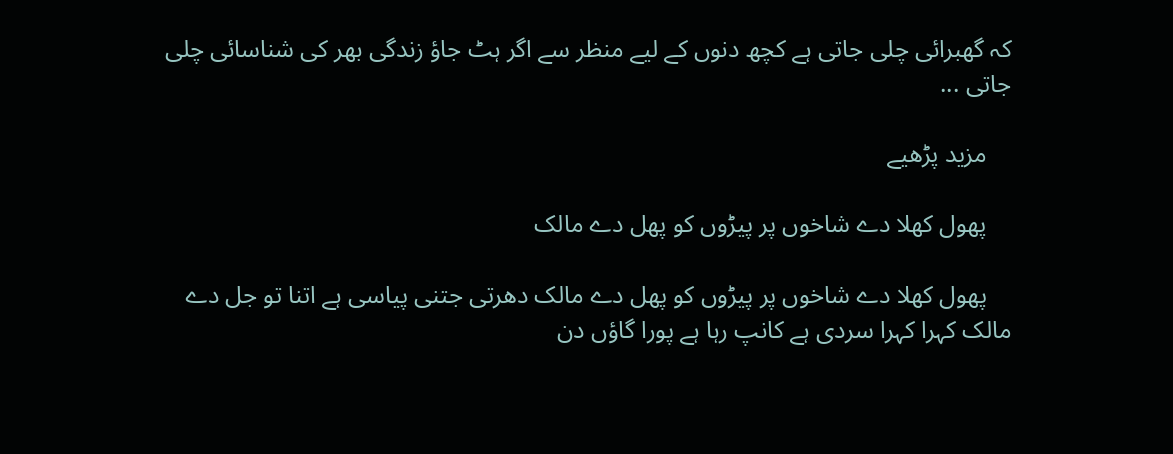کہ گھبرائی چلی جاتی ہے کچھ دنوں کے لیے منظر سے اگر ہٹ جاؤ زندگی بھر کی شناسائی چلی جاتی ...

    مزید پڑھیے

    پھول کھلا دے شاخوں پر پیڑوں کو پھل دے مالک

    پھول کھلا دے شاخوں پر پیڑوں کو پھل دے مالک دھرتی جتنی پیاسی ہے اتنا تو جل دے مالک کہرا کہرا سردی ہے کانپ رہا ہے پورا گاؤں دن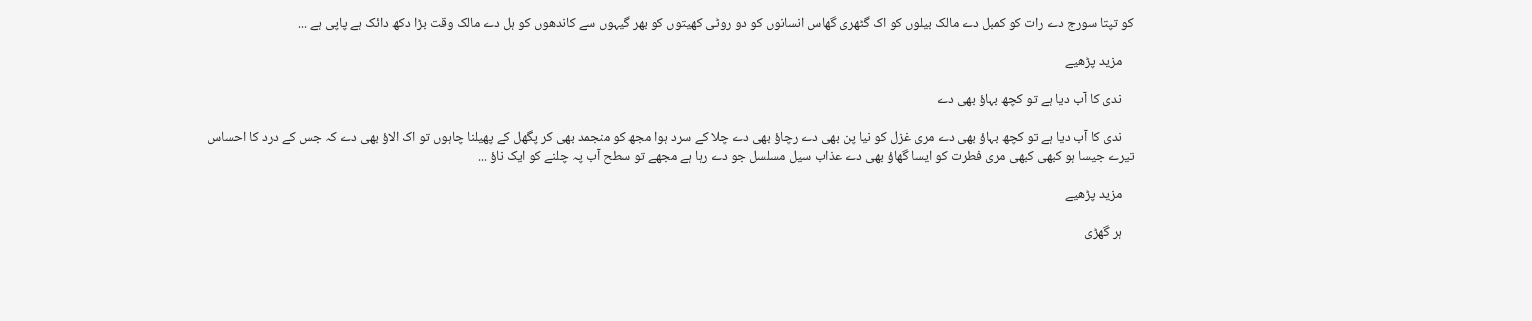کو تپتا سورج دے رات کو کمبل دے مالک بیلوں کو اک گٹھری گھاس انسانوں کو دو روٹی کھیتوں کو بھر گیہوں سے کاندھوں کو ہل دے مالک وقت بڑا دکھ دائک ہے پاپی ہے ...

    مزید پڑھیے

    ندی کا آب دیا ہے تو کچھ بہاؤ بھی دے

    ندی کا آب دیا ہے تو کچھ بہاؤ بھی دے مری غزل کو نیا پن بھی دے رچاؤ بھی دے چلا کے سرد ہوا مجھ کو منجمد بھی کر پگھل کے پھیلنا چاہوں تو اک الاؤ بھی دے کہ جس کے درد کا احساس تیرے جیسا ہو کبھی کبھی مری فطرت کو ایسا گھاؤ بھی دے عذاب سیل مسلسل جو دے رہا ہے مجھے تو سطح آب پہ چلنے کو ایک ناؤ ...

    مزید پڑھیے

    ہر گھڑی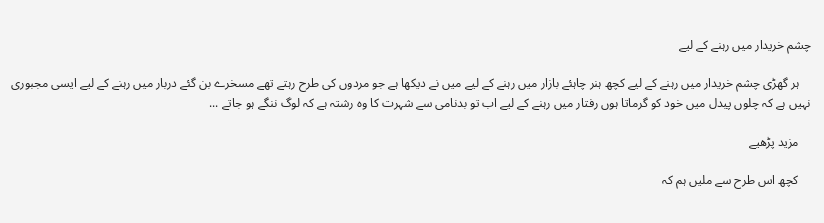چشم خریدار میں رہنے کے لیے

    ہر گھڑی چشم خریدار میں رہنے کے لیے کچھ ہنر چاہئے بازار میں رہنے کے لیے میں نے دیکھا ہے جو مردوں کی طرح رہتے تھے مسخرے بن گئے دربار میں رہنے کے لیے ایسی مجبوری نہیں ہے کہ چلوں پیدل میں خود کو گرماتا ہوں رفتار میں رہنے کے لیے اب تو بدنامی سے شہرت کا وہ رشتہ ہے کہ لوگ ننگے ہو جاتے ...

    مزید پڑھیے

    کچھ اس طرح سے ملیں ہم کہ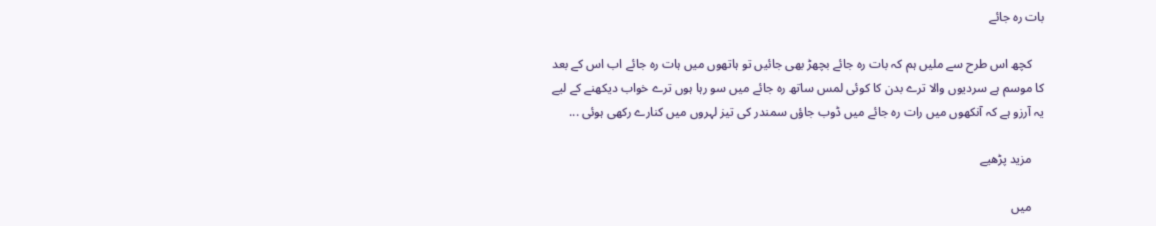بات رہ جائے

    کچھ اس طرح سے ملیں ہم کہ بات رہ جائے بچھڑ بھی جائیں تو ہاتھوں میں ہات رہ جائے اب اس کے بعد کا موسم ہے سردیوں والا ترے بدن کا کوئی لمس ساتھ رہ جائے میں سو رہا ہوں ترے خواب دیکھنے کے لیے یہ آرزو ہے کہ آنکھوں میں رات رہ جائے میں ڈوب جاؤں سمندر کی تیز لہروں میں کنارے رکھی ہوئی ...

    مزید پڑھیے

    میں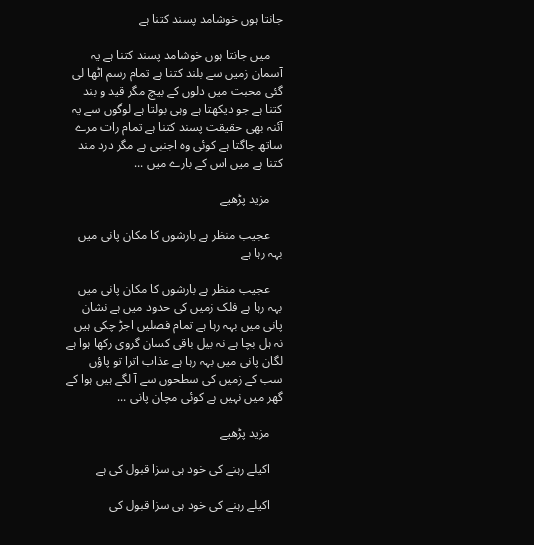جانتا ہوں خوشامد پسند کتنا ہے

    میں جانتا ہوں خوشامد پسند کتنا ہے یہ آسمان زمیں سے بلند کتنا ہے تمام رسم اٹھا لی گئی محبت میں دلوں کے بیچ مگر قید و بند کتنا ہے جو دیکھتا ہے وہی بولتا ہے لوگوں سے یہ آئنہ بھی حقیقت پسند کتنا ہے تمام رات مرے ساتھ جاگتا ہے کوئی وہ اجنبی ہے مگر درد مند کتنا ہے میں اس کے بارے میں ...

    مزید پڑھیے

    عجیب منظر ہے بارشوں کا مکان پانی میں بہہ رہا ہے

    عجیب منظر ہے بارشوں کا مکان پانی میں بہہ رہا ہے فلک زمیں کی حدود میں ہے نشان پانی میں بہہ رہا ہے تمام فصلیں اجڑ چکی ہیں نہ ہل بچا ہے نہ بیل باقی کسان گروی رکھا ہوا ہے لگان پانی میں بہہ رہا ہے عذاب اترا تو پاؤں سب کے زمیں کی سطحوں سے آ لگے ہیں ہوا کے گھر میں نہیں ہے کوئی مچان پانی ...

    مزید پڑھیے

    اکیلے رہنے کی خود ہی سزا قبول کی ہے

    اکیلے رہنے کی خود ہی سزا قبول کی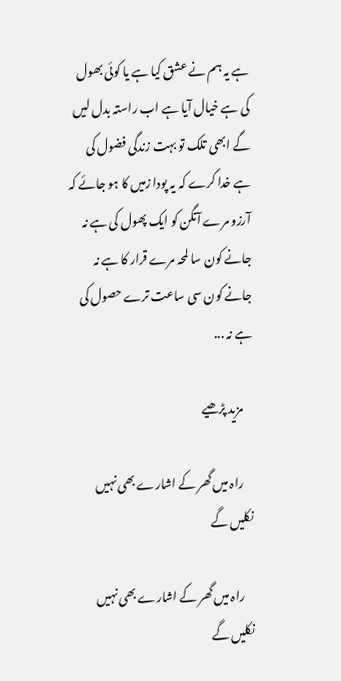ہے یہ ہم نے عشق کیا ہے یا کوئی بھول کی ہے خیال آیا ہے اب راستہ بدل لیں گے ابھی تلک تو بہت زندگی فضول کی ہے خدا کرے کہ یہ پودا زمیں کا ہو جائے کہ آرزو مرے آنگن کو ایک پھول کی ہے نہ جانے کون سا لمحہ مرے قرار کا ہے نہ جانے کون سی ساعت ترے حصول کی ہے نہ ...

    مزید پڑھیے

    راہ میں گھر کے اشارے بھی نہیں نکلیں گے

    راہ میں گھر کے اشارے بھی نہیں نکلیں گے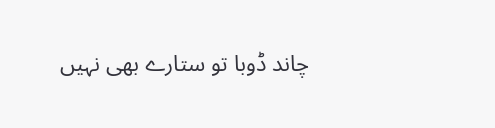چاند ڈوبا تو ستارے بھی نہیں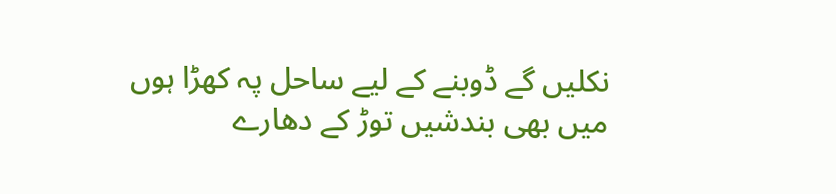نکلیں گے ڈوبنے کے لیے ساحل پہ کھڑا ہوں میں بھی بندشیں توڑ کے دھارے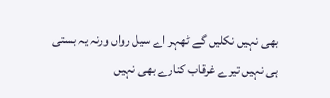بھی نہیں نکلیں گے ٹھہر اے سیل رواں ورنہ یہ بستی ہی نہیں تیرے غرقاب کنارے بھی نہیں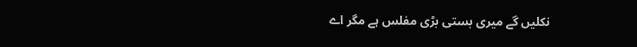نکلیں گے میری بستی بڑی مفلس ہے مگر اے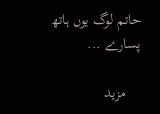حاتم لوگ یوں ہاتھ پسارے ...

    مزید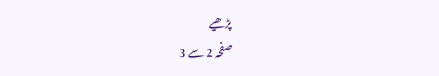پڑھیے
صفحہ 2 سے 3